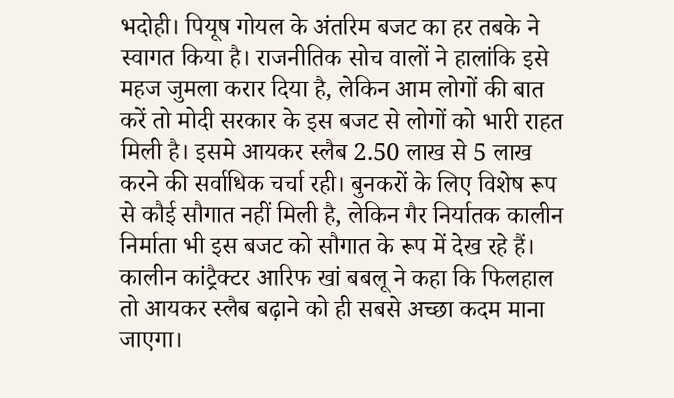भदोही। पियूष गोयल के अंतरिम बजट का हर तबके ने स्वागत किया है। राजनीतिक सोच वालों ने हालांकि इसे महज जुमला करार दिया है, लेकिन आम लोगों की बात करें तो मोदी सरकार के इस बजट से लोगों को भारी राहत मिली है। इसमे आयकर स्लैब 2.50 लाख से 5 लाख करने की सर्वाधिक चर्चा रही। बुनकरों के लिए विशेष रूप से कौई सौगात नहीं मिली है, लेकिन गैर निर्यातक कालीन निर्माता भी इस बजट को सौगात के रूप में देख रहे हैं।
कालीन कांट्रैक्टर आरिफ खां बबलू ने कहा कि फिलहाल तो आयकर स्लैब बढ़ाने को ही सबसे अच्छा कदम माना जाएगा।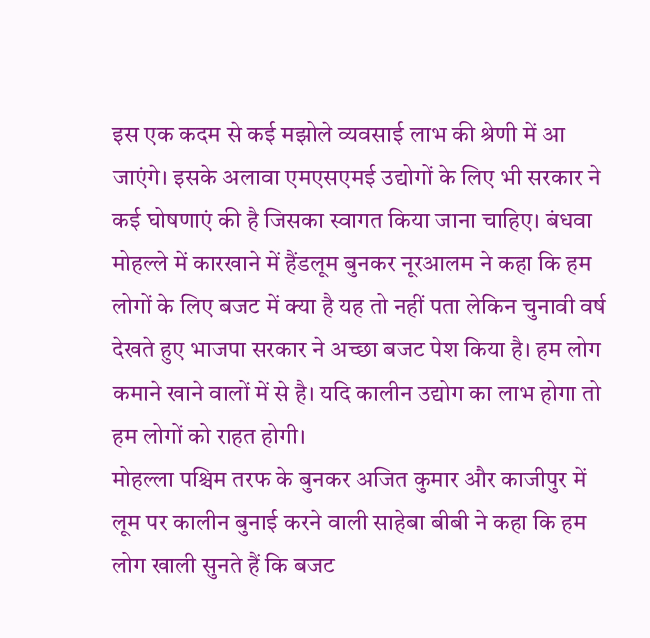इस एक कदम से कई मझोले व्यवसाई लाभ की श्रेणी में आ जाएंगे। इसके अलावा एमएसएमई उद्योगों के लिए भी सरकार ने कई घोषणाएं की है जिसका स्वागत किया जाना चाहिए। बंधवा मोहल्ले में कारखाने में हैंडलूम बुनकर नूरआलम ने कहा कि हम लोगों के लिए बजट में क्या है यह तो नहीं पता लेकिन चुनावी वर्ष देखते हुए भाजपा सरकार ने अच्छा बजट पेश किया है। हम लोग कमाने खाने वालों में से है। यदि कालीन उद्योग का लाभ होगा तो हम लोगों को राहत होगी।
मोहल्ला पश्चिम तरफ के बुनकर अजित कुमार और काजीपुर में लूम पर कालीन बुनाई करने वाली साहेबा बीबी ने कहा कि हम लोग खाली सुनते हैं कि बजट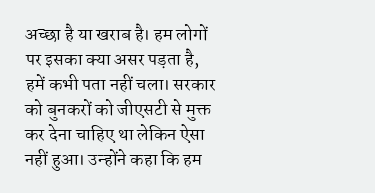अच्छा है या खराब है। हम लोगों पर इसका क्या असर पड़ता है, हमें कभी पता नहीं चला। सरकार को बुनकरों को जीएसटी से मुक्त कर देना चाहिए था लेकिन ऐसा नहीं हुआ। उन्होंने कहा कि हम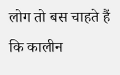लोग तो बस चाहते हैं कि कालीन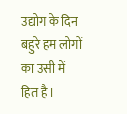उद्योग के दिन बहुरे हम लोगों का उसी में हित है।